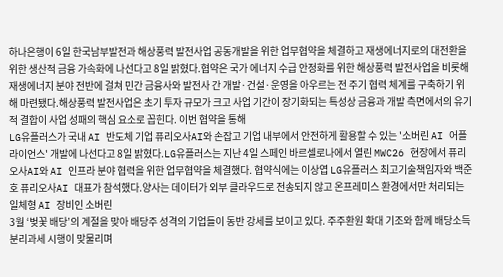하나은행이 6일 한국남부발전과 해상풍력 발전사업 공동개발을 위한 업무협약을 체결하고 재생에너지로의 대전환을 위한 생산적 금융 가속화에 나선다고 8일 밝혔다.협약은 국가 에너지 수급 안정화를 위한 해상풍력 발전사업을 비롯해 재생에너지 분야 전반에 걸쳐 민간 금융사와 발전사 간 개발·건설·운영을 아우르는 전 주기 협력 체계를 구축하기 위해 마련됐다.해상풍력 발전사업은 초기 투자 규모가 크고 사업 기간이 장기화되는 특성상 금융과 개발 측면에서의 유기적 결합이 사업 성패의 핵심 요소로 꼽힌다. 이번 협약을 통해
LG유플러스가 국내 AI 반도체 기업 퓨리오사AI와 손잡고 기업 내부에서 안전하게 활용할 수 있는 '소버린 AI 어플라이언스' 개발에 나선다고 8일 밝혔다.LG유플러스는 지난 4일 스페인 바르셀로나에서 열린 MWC26 현장에서 퓨리오사AI와 AI 인프라 분야 협력을 위한 업무협약을 체결했다. 협약식에는 이상엽 LG유플러스 최고기술책임자와 백준호 퓨리오사AI 대표가 참석했다.양사는 데이터가 외부 클라우드로 전송되지 않고 온프레미스 환경에서만 처리되는 일체형 AI 장비인 소버린
3월 ‘벚꽃 배당’의 계절을 맞아 배당주 성격의 기업들이 동반 강세를 보이고 있다. 주주환원 확대 기조와 함께 배당소득 분리과세 시행이 맞물리며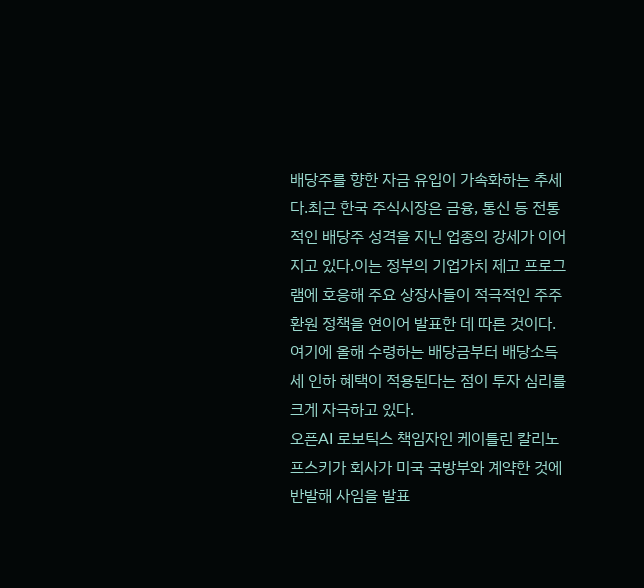배당주를 향한 자금 유입이 가속화하는 추세다.최근 한국 주식시장은 금융, 통신 등 전통적인 배당주 성격을 지닌 업종의 강세가 이어지고 있다.이는 정부의 기업가치 제고 프로그램에 호응해 주요 상장사들이 적극적인 주주환원 정책을 연이어 발표한 데 따른 것이다. 여기에 올해 수령하는 배당금부터 배당소득세 인하 혜택이 적용된다는 점이 투자 심리를 크게 자극하고 있다.
오픈AI 로보틱스 책임자인 케이틀린 칼리노프스키가 회사가 미국 국방부와 계약한 것에 반발해 사임을 발표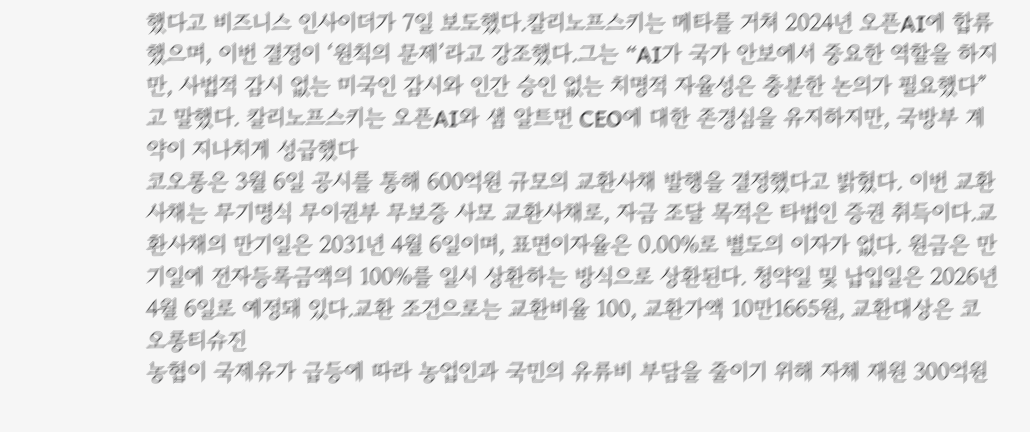했다고 비즈니스 인사이더가 7일 보도했다.칼리노프스키는 메타를 거쳐 2024년 오픈AI에 합류했으며, 이번 결정이 ‘원칙의 문제’라고 강조했다.그는 “AI가 국가 안보에서 중요한 역할을 하지만, 사법적 감시 없는 미국인 감시와 인간 승인 없는 치명적 자율성은 충분한 논의가 필요했다”고 말했다. 칼리노프스키는 오픈AI와 샘 알트먼 CEO에 대한 존경심을 유지하지만, 국방부 계약이 지나치게 성급했다
코오롱은 3월 6일 공시를 통해 600억원 규모의 교환사채 발행을 결정했다고 밝혔다. 이번 교환사채는 무기명식 무이권부 무보증 사모 교환사채로, 자금 조달 목적은 타법인 증권 취득이다.교환사채의 만기일은 2031년 4월 6일이며, 표면이자율은 0.00%로 별도의 이자가 없다. 원금은 만기일에 전자등록금액의 100%를 일시 상환하는 방식으로 상환된다. 청약일 및 납입일은 2026년 4월 6일로 예정돼 있다.교환 조건으로는 교환비율 100, 교환가액 10만1665원, 교환대상은 코오롱티슈진
농협이 국제유가 급등에 따라 농업인과 국민의 유류비 부담을 줄이기 위해 자체 재원 300억원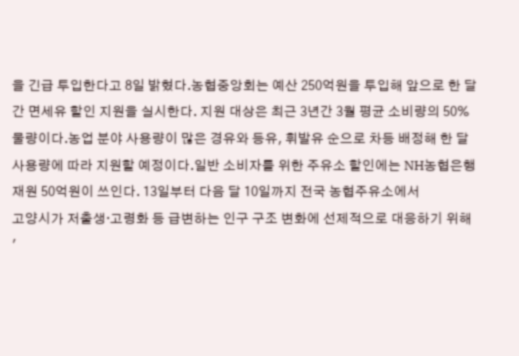을 긴급 투입한다고 8일 밝혔다.농협중앙회는 예산 250억원을 투입해 앞으로 한 달간 면세유 할인 지원을 실시한다. 지원 대상은 최근 3년간 3월 평균 소비량의 50% 물량이다.농업 분야 사용량이 많은 경유와 등유, 휘발유 순으로 차등 배정해 한 달 사용량에 따라 지원할 예정이다.일반 소비자를 위한 주유소 할인에는 NH농협은행 재원 50억원이 쓰인다. 13일부터 다음 달 10일까지 전국 농협주유소에서
고양시가 저출생·고령화 등 급변하는 인구 구조 변화에 선제적으로 대응하기 위해 '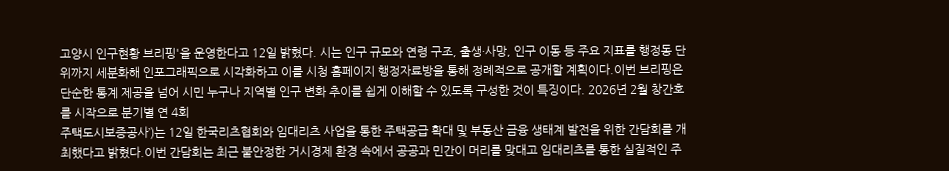고양시 인구현황 브리핑'을 운영한다고 12일 밝혔다. 시는 인구 규모와 연령 구조, 출생·사망, 인구 이동 등 주요 지표를 행정동 단위까지 세분화해 인포그래픽으로 시각화하고 이를 시청 홈페이지 행정자료방을 통해 정례적으로 공개할 계획이다.이번 브리핑은 단순한 통계 제공을 넘어 시민 누구나 지역별 인구 변화 추이를 쉽게 이해할 수 있도록 구성한 것이 특징이다. 2026년 2월 창간호를 시작으로 분기별 연 4회
주택도시보증공사’)는 12일 한국리츠협회와 임대리츠 사업을 통한 주택공급 확대 및 부동산 금융 생태계 발전을 위한 간담회를 개최했다고 밝혔다.이번 간담회는 최근 불안정한 거시경제 환경 속에서 공공과 민간이 머리를 맞대고 임대리츠를 통한 실질적인 주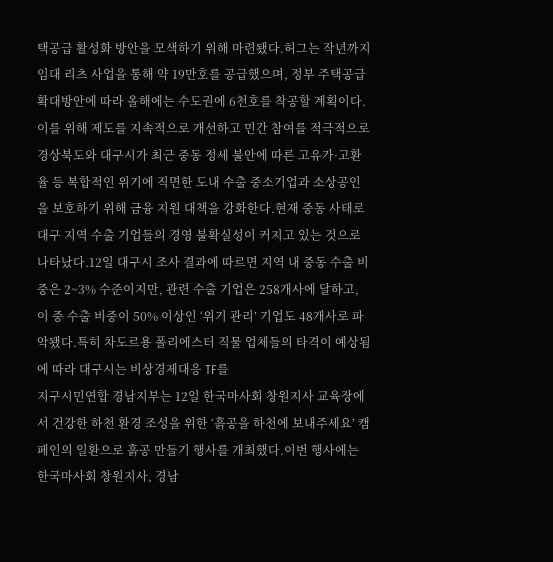택공급 활성화 방안을 모색하기 위해 마련됐다.허그는 작년까지 임대 리츠 사업을 통해 약 19만호를 공급했으며, 정부 주택공급 확대방안에 따라 올해에는 수도권에 6천호를 착공할 계획이다. 이를 위해 제도를 지속적으로 개선하고 민간 참여를 적극적으로
경상북도와 대구시가 최근 중동 정세 불안에 따른 고유가·고환율 등 복합적인 위기에 직면한 도내 수출 중소기업과 소상공인을 보호하기 위해 금융 지원 대책을 강화한다.현재 중동 사태로 대구 지역 수출 기업들의 경영 불확실성이 커지고 있는 것으로 나타났다.12일 대구시 조사 결과에 따르면 지역 내 중동 수출 비중은 2~3% 수준이지만, 관련 수출 기업은 258개사에 달하고, 이 중 수출 비중이 50% 이상인 ‘위기 관리’ 기업도 48개사로 파악됐다.특히 차도르용 폴리에스터 직물 업체들의 타격이 예상됨에 따라 대구시는 비상경제대응 TF를
지구시민연합 경남지부는 12일 한국마사회 창원지사 교육장에서 건강한 하천 환경 조성을 위한 ‘흙공을 하천에 보내주세요’ 캠페인의 일환으로 흙공 만들기 행사를 개최했다.이번 행사에는 한국마사회 창원지사, 경남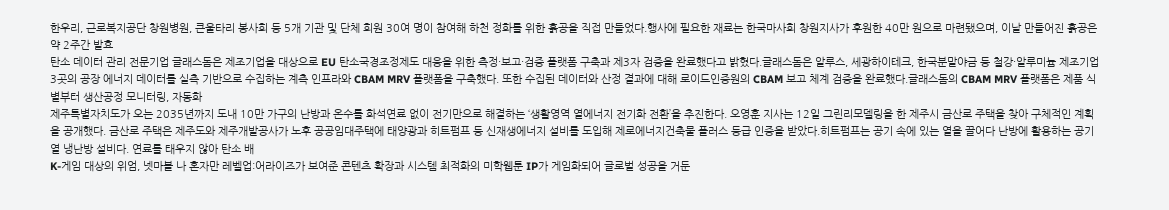한우리, 근로복지공단 창원병원, 큰울타리 봉사회 등 5개 기관 및 단체 회원 30여 명이 참여해 하천 정화를 위한 흙공을 직접 만들었다.행사에 필요한 재료는 한국마사회 창원지사가 후원한 40만 원으로 마련됐으며, 이날 만들어진 흙공은 약 2주간 발효
탄소 데이터 관리 전문기업 글래스돔은 제조기업을 대상으로 EU 탄소국경조정제도 대응을 위한 측정·보고·검증 플랫폼 구축과 제3자 검증을 완료했다고 밝혔다.글래스돔은 알루스, 세광하이테크, 한국분말야금 등 철강·알루미늄 제조기업 3곳의 공장 에너지 데이터를 실측 기반으로 수집하는 계측 인프라와 CBAM MRV 플랫폼을 구축했다. 또한 수집된 데이터와 산정 결과에 대해 로이드인증원의 CBAM 보고 체계 검증을 완료했다.글래스돔의 CBAM MRV 플랫폼은 제품 식별부터 생산공정 모니터링, 자동화
제주특별자치도가 오는 2035년까지 도내 10만 가구의 난방과 온수를 화석연료 없이 전기만으로 해결하는 ‘생활영역 열에너지 전기화 전환’을 추진한다. 오영훈 지사는 12일 그린리모델링을 한 제주시 금산로 주택을 찾아 구체적인 계획을 공개했다. 금산로 주택은 제주도와 제주개발공사가 노후 공공임대주택에 태양광과 히트펌프 등 신재생에너지 설비를 도입해 제로에너지건축물 플러스 등급 인증을 받았다.히트펌프는 공기 속에 있는 열을 끌어다 난방에 활용하는 공기열 냉난방 설비다. 연료를 태우지 않아 탄소 배
K-게임 대상의 위엄, 넷마블 나 혼자만 레벨업:어라이즈가 보여준 콘텐츠 확장과 시스템 최적화의 미학웹툰 IP가 게임화되어 글로벌 성공을 거둔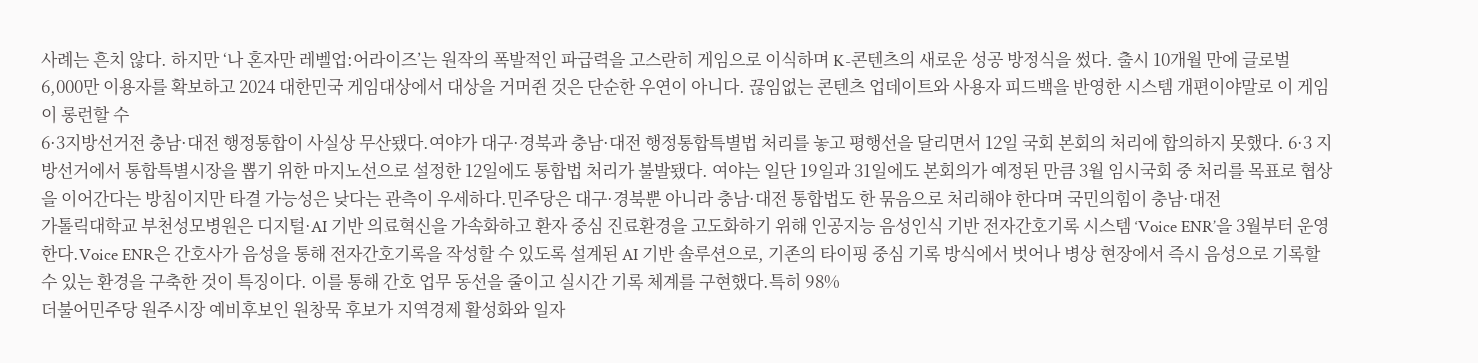사례는 흔치 않다. 하지만 ‘나 혼자만 레벨업:어라이즈’는 원작의 폭발적인 파급력을 고스란히 게임으로 이식하며 K-콘텐츠의 새로운 성공 방정식을 썼다. 출시 10개월 만에 글로벌 6,000만 이용자를 확보하고 2024 대한민국 게임대상에서 대상을 거머쥔 것은 단순한 우연이 아니다. 끊임없는 콘텐츠 업데이트와 사용자 피드백을 반영한 시스템 개편이야말로 이 게임이 롱런할 수
6·3지방선거전 충남·대전 행정통합이 사실상 무산됐다.여야가 대구·경북과 충남·대전 행정통합특별법 처리를 놓고 평행선을 달리면서 12일 국회 본회의 처리에 합의하지 못했다. 6·3 지방선거에서 통합특별시장을 뽑기 위한 마지노선으로 설정한 12일에도 통합법 처리가 불발됐다. 여야는 일단 19일과 31일에도 본회의가 예정된 만큼 3월 임시국회 중 처리를 목표로 협상을 이어간다는 방침이지만 타결 가능성은 낮다는 관측이 우세하다.민주당은 대구·경북뿐 아니라 충남·대전 통합법도 한 묶음으로 처리해야 한다며 국민의힘이 충남·대전
가톨릭대학교 부천성모병원은 디지털·AI 기반 의료혁신을 가속화하고 환자 중심 진료환경을 고도화하기 위해 인공지능 음성인식 기반 전자간호기록 시스템 ‘Voice ENR’을 3월부터 운영한다.Voice ENR은 간호사가 음성을 통해 전자간호기록을 작성할 수 있도록 설계된 AI 기반 솔루션으로, 기존의 타이핑 중심 기록 방식에서 벗어나 병상 현장에서 즉시 음성으로 기록할 수 있는 환경을 구축한 것이 특징이다. 이를 통해 간호 업무 동선을 줄이고 실시간 기록 체계를 구현했다.특히 98%
더불어민주당 원주시장 예비후보인 원창묵 후보가 지역경제 활성화와 일자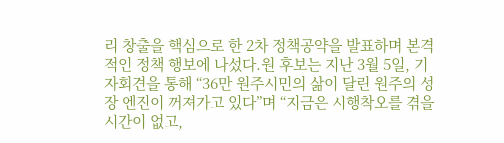리 창출을 핵심으로 한 2차 정책공약을 발표하며 본격적인 정책 행보에 나섰다.원 후보는 지난 3월 5일, 기자회견을 통해 “36만 원주시민의 삶이 달린 원주의 성장 엔진이 꺼져가고 있다”며 “지금은 시행착오를 겪을 시간이 없고,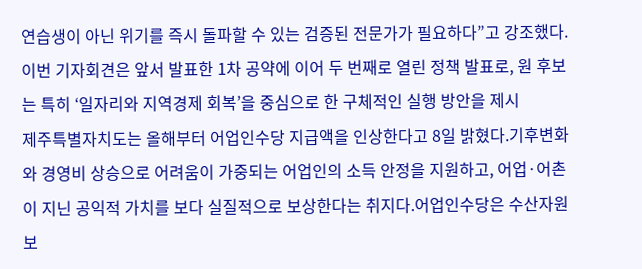연습생이 아닌 위기를 즉시 돌파할 수 있는 검증된 전문가가 필요하다”고 강조했다.이번 기자회견은 앞서 발표한 1차 공약에 이어 두 번째로 열린 정책 발표로, 원 후보는 특히 ‘일자리와 지역경제 회복’을 중심으로 한 구체적인 실행 방안을 제시
제주특별자치도는 올해부터 어업인수당 지급액을 인상한다고 8일 밝혔다.기후변화와 경영비 상승으로 어려움이 가중되는 어업인의 소득 안정을 지원하고, 어업·어촌이 지닌 공익적 가치를 보다 실질적으로 보상한다는 취지다.어업인수당은 수산자원 보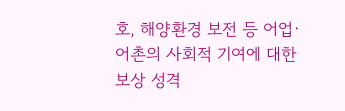호, 해양환경 보전 등 어업·어촌의 사회적 기여에 대한 보상 성격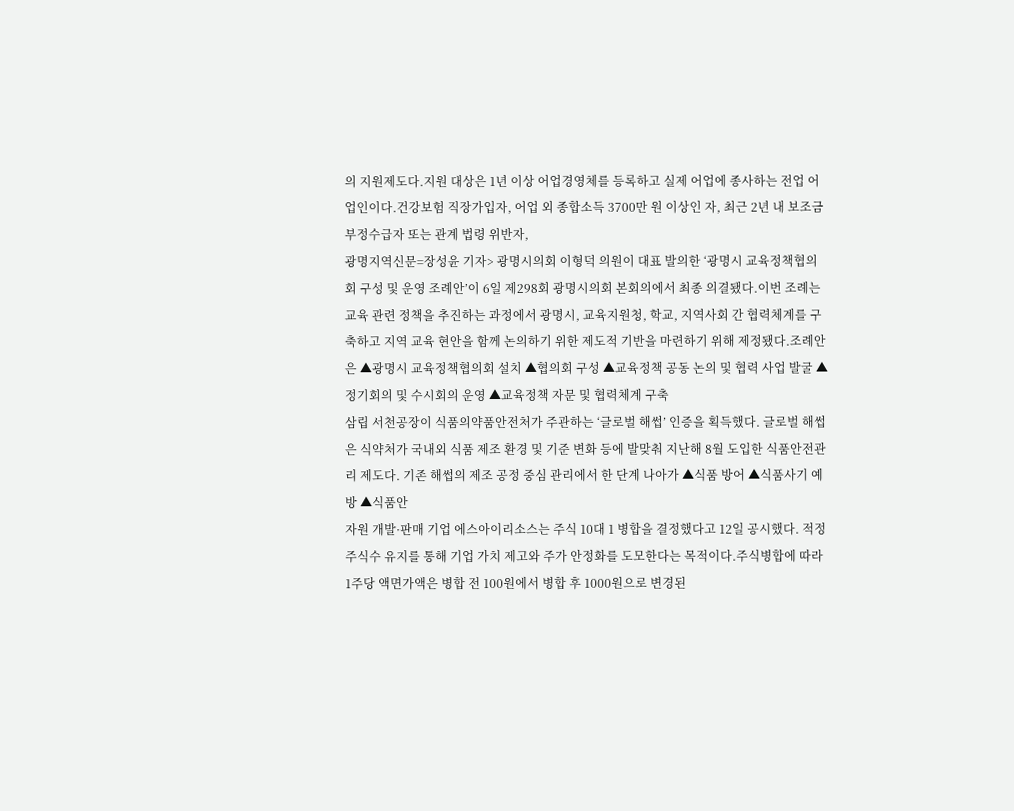의 지원제도다.지원 대상은 1년 이상 어업경영체를 등록하고 실제 어업에 종사하는 전업 어업인이다.건강보험 직장가입자, 어업 외 종합소득 3700만 원 이상인 자, 최근 2년 내 보조금 부정수급자 또는 관계 법령 위반자,
광명지역신문=장성윤 기자> 광명시의회 이형덕 의원이 대표 발의한 ‘광명시 교육정책협의회 구성 및 운영 조례안’이 6일 제298회 광명시의회 본회의에서 최종 의결됐다.이번 조례는 교육 관련 정책을 추진하는 과정에서 광명시, 교육지원청, 학교, 지역사회 간 협력체계를 구축하고 지역 교육 현안을 함께 논의하기 위한 제도적 기반을 마련하기 위해 제정됐다.조례안은 ▲광명시 교육정책협의회 설치 ▲협의회 구성 ▲교육정책 공동 논의 및 협력 사업 발굴 ▲정기회의 및 수시회의 운영 ▲교육정책 자문 및 협력체계 구축
삼립 서천공장이 식품의약품안전처가 주관하는 ‘글로벌 해썹’ 인증을 획득했다. 글로벌 해썹은 식약처가 국내외 식품 제조 환경 및 기준 변화 등에 발맞춰 지난해 8월 도입한 식품안전관리 제도다. 기존 해썹의 제조 공정 중심 관리에서 한 단계 나아가 ▲식품 방어 ▲식품사기 예방 ▲식품안
자원 개발·판매 기업 에스아이리소스는 주식 10대 1 병합을 결정했다고 12일 공시했다. 적정 주식수 유지를 통해 기업 가치 제고와 주가 안정화를 도모한다는 목적이다.주식병합에 따라 1주당 액면가액은 병합 전 100원에서 병합 후 1000원으로 변경된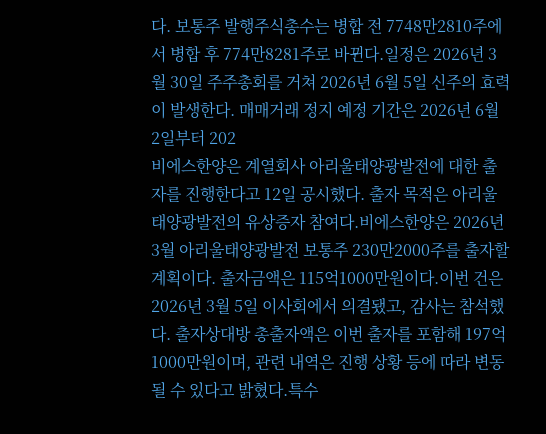다. 보통주 발행주식총수는 병합 전 7748만2810주에서 병합 후 774만8281주로 바뀐다.일정은 2026년 3월 30일 주주총회를 거쳐 2026년 6월 5일 신주의 효력이 발생한다. 매매거래 정지 예정 기간은 2026년 6월 2일부터 202
비에스한양은 계열회사 아리울태양광발전에 대한 출자를 진행한다고 12일 공시했다. 출자 목적은 아리울태양광발전의 유상증자 참여다.비에스한양은 2026년 3월 아리울태양광발전 보통주 230만2000주를 출자할 계획이다. 출자금액은 115억1000만원이다.이번 건은 2026년 3월 5일 이사회에서 의결됐고, 감사는 참석했다. 출자상대방 총출자액은 이번 출자를 포함해 197억1000만원이며, 관련 내역은 진행 상황 등에 따라 변동될 수 있다고 밝혔다.특수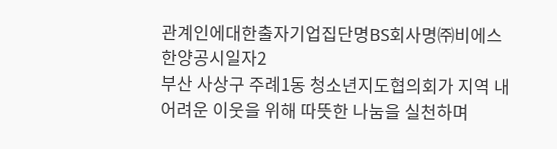관계인에대한출자기업집단명BS회사명㈜비에스한양공시일자2
부산 사상구 주례1동 청소년지도협의회가 지역 내 어려운 이웃을 위해 따뜻한 나눔을 실천하며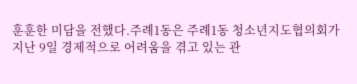훈훈한 미담을 전했다.주례1동은 주례1동 청소년지도협의회가 지난 9일 경제적으로 어려움을 겪고 있는 관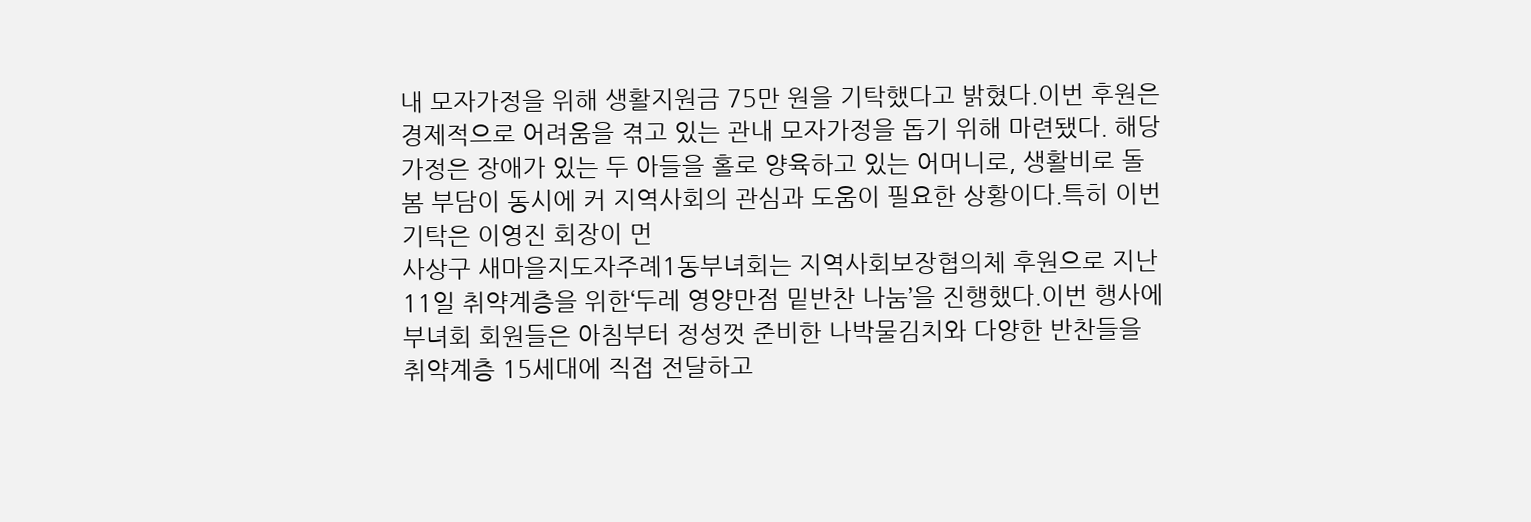내 모자가정을 위해 생활지원금 75만 원을 기탁했다고 밝혔다.이번 후원은 경제적으로 어려움을 겪고 있는 관내 모자가정을 돕기 위해 마련됐다. 해당 가정은 장애가 있는 두 아들을 홀로 양육하고 있는 어머니로, 생활비로 돌봄 부담이 동시에 커 지역사회의 관심과 도움이 필요한 상황이다.특히 이번 기탁은 이영진 회장이 먼
사상구 새마을지도자주례1동부녀회는 지역사회보장협의체 후원으로 지난 11일 취약계층을 위한‘두레 영양만점 밑반찬 나눔’을 진행했다.이번 행사에 부녀회 회원들은 아침부터 정성껏 준비한 나박물김치와 다양한 반찬들을 취약계층 15세대에 직접 전달하고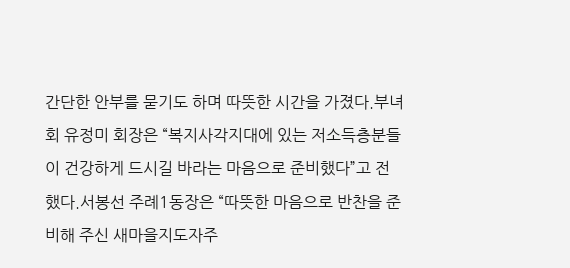간단한 안부를 묻기도 하며 따뜻한 시간을 가졌다.부녀회 유정미 회장은 “복지사각지대에 있는 저소득층분들이 건강하게 드시길 바라는 마음으로 준비했다”고 전했다.서봉선 주례1동장은 “따뜻한 마음으로 반찬을 준비해 주신 새마을지도자주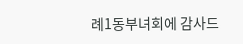례1동부녀회에 감사드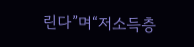린다”며“저소득층